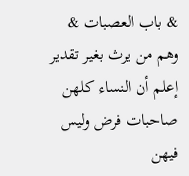& باب العصبات &
وهم من يرث بغير تقدير
إعلم أن النساء كلهن صاحبات فرض وليس فيهن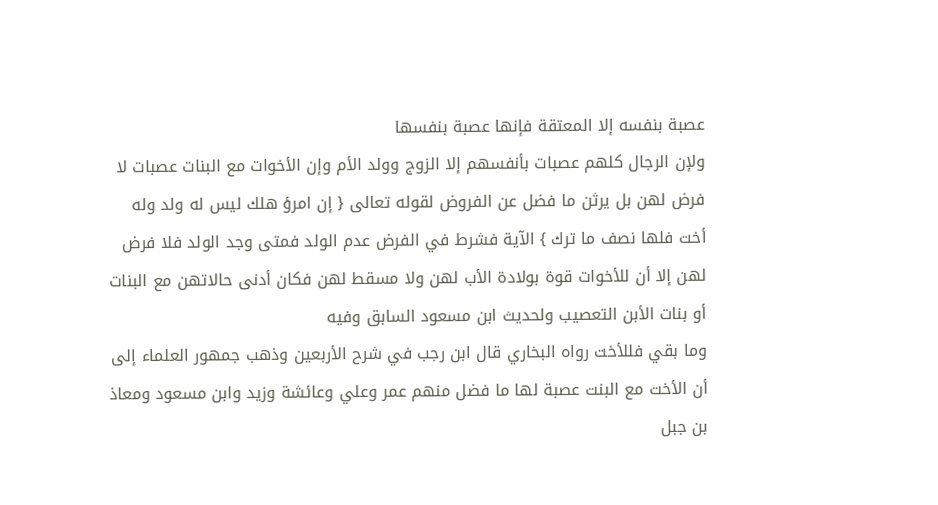عصبة بنفسه إلا المعتقة فإنها عصبة بنفسها
ولإن الرجال كلهم عصبات بأنفسهم إلا الزوج وولد الأم وإن الأخوات مع البنات عصبات لا فرض لهن بل يرثن ما فضل عن الفروض لقوله تعالى { إن امرؤ هلك ليس له ولد وله أخت فلها نصف ما ترك } الآية فشرط في الفرض عدم الولد فمتى وجد الولد فلا فرض لهن إلا أن للأخوات قوة بولادة الأب لهن ولا مسقط لهن فكان أدنى حالاتهن مع البنات أو بنات الأبن التعصيب ولحديث ابن مسعود السابق وفيه
وما بقي فللأخت رواه البخاري قال ابن رجب في شرح الأربعين وذهب جمهور العلماء إلى أن الأخت مع البنت عصبة لها ما فضل منهم عمر وعلي وعائشة وزيد وابن مسعود ومعاذ بن جبل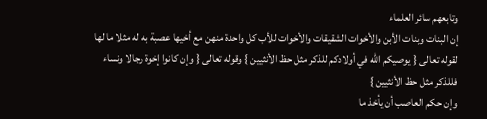وتابعهم سائر العلماء
إن البنات وبنات الأبن والأخوات الشقيقات والأخوات للأب كل واحدة منهن مع أخيها عصبة به له مثلا ما لها لقوله تعالى { يوصيكم الله في أولادكم للذكر مثل حظ الأنثيين } وقوله تعالى { وإن كانوا إخوة رجالا ونساء فللذكر مثل حظ الأنثيين }
وإن حكم العاصب أن يأخذ ما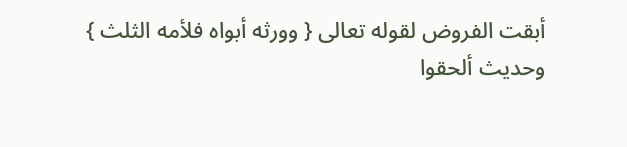أبقت الفروض لقوله تعالى { وورثه أبواه فلأمه الثلث } وحديث ألحقوا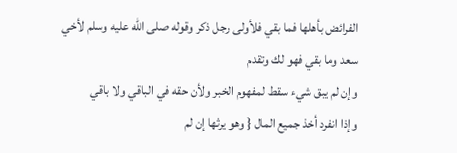الفرائض بأهلها فما بقي فلأولى رجل ذكر وقوله صلى الله عليه وسلم لأخي سعد وما بقي فهو لك وتقدم
وإن لم يبق شيء سقط لمفهوم الخبر ولأن حقه في الباقي ولا باقي
وإذا انفرد أخذ جميع المال { وهو يرثها إن لم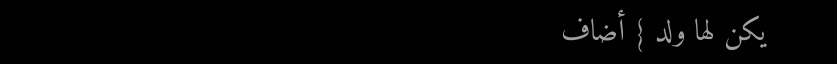يكن لها ولد } أضاف